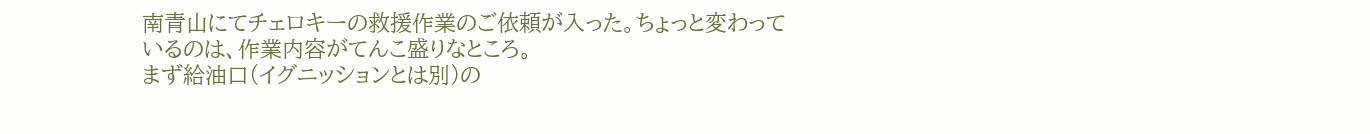南青山にてチェロキーの救援作業のご依頼が入った。ちょっと変わっているのは、作業内容がてんこ盛りなところ。
まず給油口(イグニッションとは別)の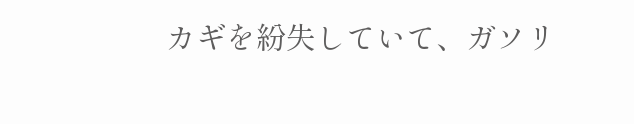カギを紛失していて、ガソリ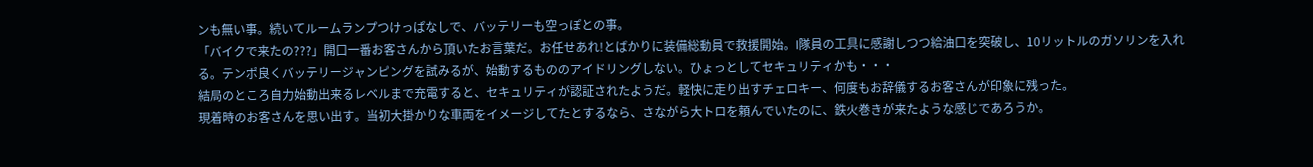ンも無い事。続いてルームランプつけっぱなしで、バッテリーも空っぽとの事。
「バイクで来たの???」開口一番お客さんから頂いたお言葉だ。お任せあれ!とばかりに装備総動員で救援開始。I隊員の工具に感謝しつつ給油口を突破し、10リットルのガソリンを入れる。テンポ良くバッテリージャンピングを試みるが、始動するもののアイドリングしない。ひょっとしてセキュリティかも・・・
結局のところ自力始動出来るレベルまで充電すると、セキュリティが認証されたようだ。軽快に走り出すチェロキー、何度もお辞儀するお客さんが印象に残った。
現着時のお客さんを思い出す。当初大掛かりな車両をイメージしてたとするなら、さながら大トロを頼んでいたのに、鉄火巻きが来たような感じであろうか。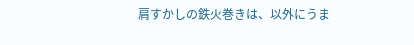肩すかしの鉄火巻きは、以外にうま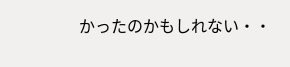かったのかもしれない・・